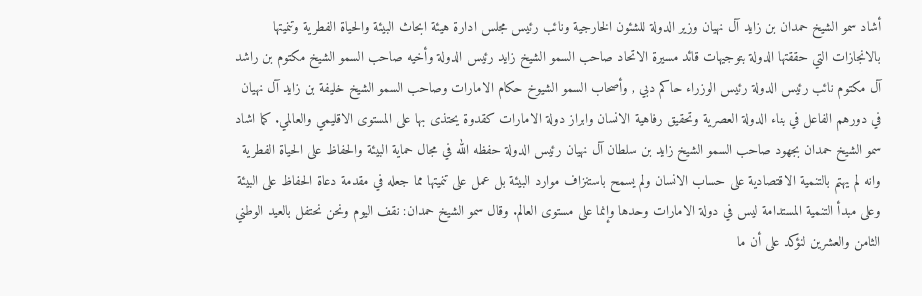أشاد سمو الشيخ حمدان بن زايد آل نهيان وزير الدولة للشئون الخارجية ونائب رئيس مجلس ادارة هيئة ابحاث البيئة والحياة الفطرية وتنميتها بالانجازات التي حققتها الدولة بتوجيهات قائد مسيرة الاتحاد صاحب السمو الشيخ زايد رئيس الدولة وأخيه صاحب السمو الشيخ مكتوم بن راشد آل مكتوم نائب رئيس الدولة رئيس الوزراء حاكم دبي , وأصحاب السمو الشيوخ حكام الامارات وصاحب السمو الشيخ خليفة بن زايد آل نهيان في دورهم الفاعل في بناء الدولة العصرية وتحقيق رفاهية الانسان وابراز دولة الامارات كقدوة يحتذى بها على المستوى الاقليمي والعالمي. كما اشاد سمو الشيخ حمدان بجهود صاحب السمو الشيخ زايد بن سلطان آل نهيان رئيس الدولة حفظه الله في مجال حماية البيئة والحفاظ على الحياة الفطرية وانه لم يهتم بالتنمية الاقتصادية على حساب الانسان ولم يسمح باستنزاف موارد البيئة بل عمل على تنميتها مما جعله في مقدمة دعاة الحفاظ على البيئة وعلى مبدأ التنمية المستدامة ليس في دولة الامارات وحدها وإنما على مستوى العالم. وقال سمو الشيخ حمدان: نقف اليوم ونحن نحتفل بالعيد الوطني الثامن والعشرين لنؤكد على أن ما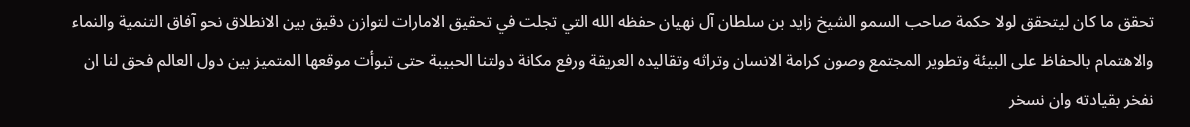تحقق ما كان ليتحقق لولا حكمة صاحب السمو الشيخ زايد بن سلطان آل نهيان حفظه الله التي تجلت في تحقيق الامارات لتوازن دقيق بين الانطلاق نحو آفاق التنمية والنماء والاهتمام بالحفاظ على البيئة وتطوير المجتمع وصون كرامة الانسان وتراثه وتقاليده العريقة ورفع مكانة دولتنا الحبيبة حتى تبوأت موقعها المتميز بين دول العالم فحق لنا ان نفخر بقيادته وان نسخر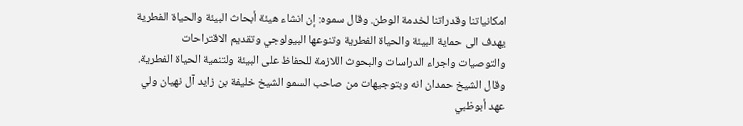امكانياتنا وقدراتنا لخدمة الوطن. وقال سموه: إن انشاء هيئة أبحاث البيئة والحياة الفطرية يهدف الى حماية البيئة والحياة الفطرية وتنوعها البيولوجي وتقديم الاقتراحات والتوصيات واجراء الدراسات والبحوث اللازمة للحفاظ على البيئة ولتنمية الحياة الفطرية. وقال الشيخ حمدان انه وبتوجيهات من صاحب السمو الشيخ خليفة بن زايد آل نهيان ولي عهد أبوظبي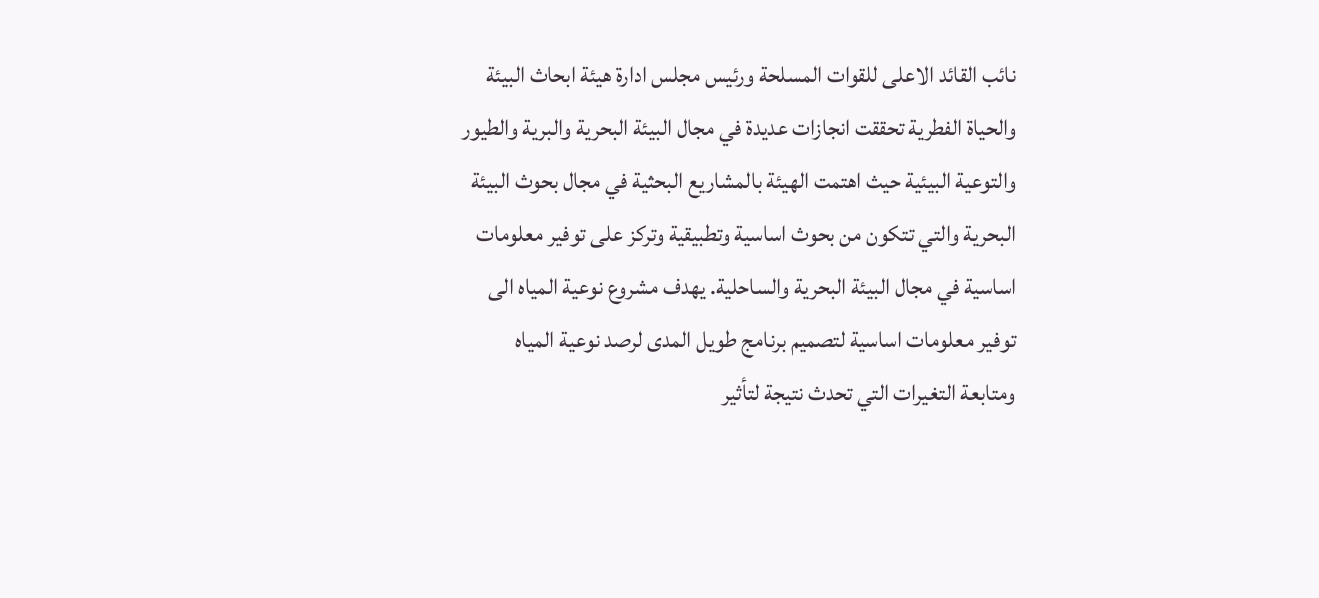نائب القائد الاعلى للقوات المسلحة ورئيس مجلس ادارة هيئة ابحاث البيئة والحياة الفطرية تحققت انجازات عديدة في مجال البيئة البحرية والبرية والطيور والتوعية البيئية حيث اهتمت الهيئة بالمشاريع البحثية في مجال بحوث البيئة البحرية والتي تتكون من بحوث اساسية وتطبيقية وتركز على توفير معلومات اساسية في مجال البيئة البحرية والساحلية. يهدف مشروع نوعية المياه الى توفير معلومات اساسية لتصميم برنامج طويل المدى لرصد نوعية المياه ومتابعة التغيرات التي تحدث نتيجة لتأثير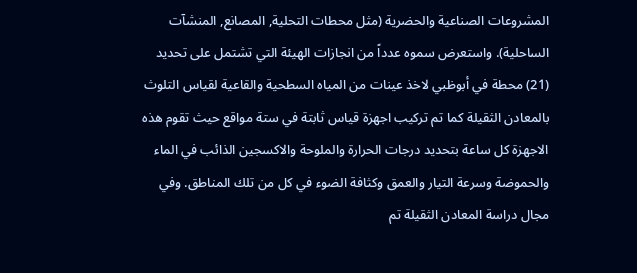المشروعات الصناعية والحضرية (مثل محطات التحلية, المصانع, المنشآت الساحلية). واستعرض سموه عدداً من انجازات الهيئة التي تشتمل على تحديد (21) محطة في أبوظبي لاخذ عينات من المياه السطحية والقاعية لقياس التلوث بالمعادن الثقيلة كما تم تركيب اجهزة قياس ثابتة في ستة مواقع حيث تقوم هذه الاجهزة كل ساعة بتحديد درجات الحرارة والملوحة والاكسجين الذائب في الماء والحموضة وسرعة التيار والعمق وكثافة الضوء في كل من تلك المناطق. وفي مجال دراسة المعادن الثقيلة تم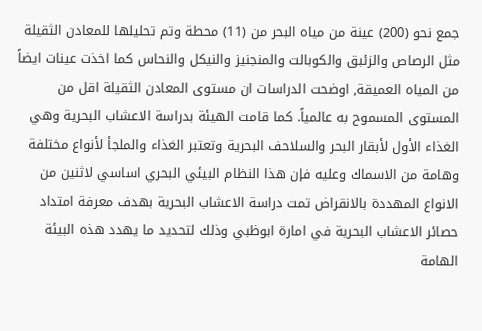جمع نحو (200) عينة من مياه البحر من (11) محطة وتم تحليلها للمعادن الثقيلة مثل الرصاص والزئبق والكوبالت والمنجنيز والنيكل والنحاس كما اخذت عينات ايضاً من المياه العميقة, اوضحت الدراسات ان مستوى المعادن الثقيلة اقل من المستوى المسموح به عالمياً. كما قامت الهيئة بدراسة الاعشاب البحرية وهي الغذاء الأول لأبقار البحر والسلاحف البحرية وتعتبر الغذاء والملجأ لأنواع مختلفة وهامة من الاسماك وعليه فإن هذا النظام البيئي البحري اساسي لاثنين من الانواع المهددة بالانقراض تمت دراسة الاعشاب البحرية بهدف معرفة امتداد حصائر الاعشاب البحرية في امارة ابوظبي وذلك لتحديد ما يهدد هذه البيئة الهامة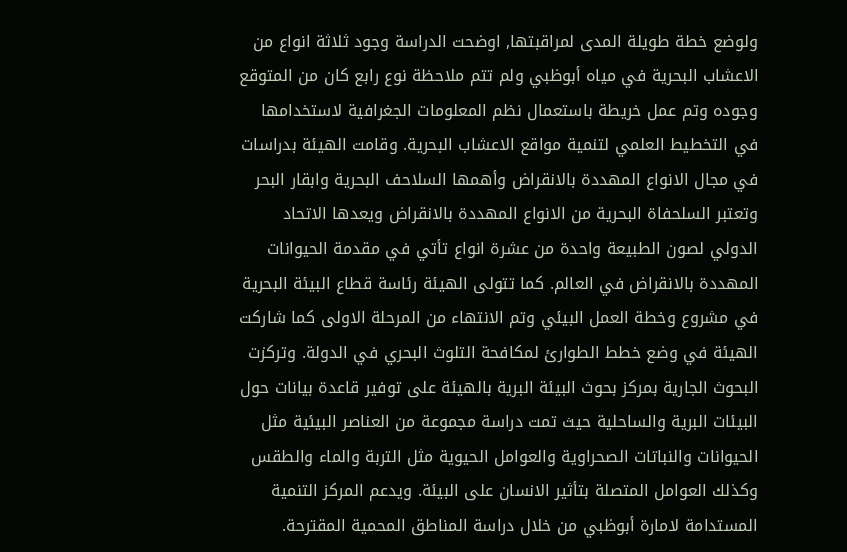ولوضع خطة طويلة المدى لمراقبتها, اوضحت الدراسة وجود ثلاثة انواع من الاعشاب البحرية في مياه أبوظبي ولم تتم ملاحظة نوع رابع كان من المتوقع وجوده وتم عمل خريطة باستعمال نظم المعلومات الجغرافية لاستخدامها في التخطيط العلمي لتنمية مواقع الاعشاب البحرية. وقامت الهيئة بدراسات في مجال الانواع المهددة بالانقراض وأهمها السلاحف البحرية وابقار البحر وتعتبر السلحفاة البحرية من الانواع المهددة بالانقراض ويعدها الاتحاد الدولي لصون الطبيعة واحدة من عشرة انواع تأتي في مقدمة الحيوانات المهددة بالانقراض في العالم. كما تتولى الهيئة رئاسة قطاع البيئة البحرية في مشروع وخطة العمل البيئي وتم الانتهاء من المرحلة الاولى كما شاركت الهيئة في وضع خطط الطوارئ لمكافحة التلوث البحري في الدولة. وتركزت البحوث الجارية بمركز بحوث البيئة البرية بالهيئة على توفير قاعدة بيانات حول البيئات البرية والساحلية حيث تمت دراسة مجموعة من العناصر البيئية مثل الحيوانات والنباتات الصحراوية والعوامل الحيوية مثل التربة والماء والطقس وكذلك العوامل المتصلة بتأثير الانسان على البيئة. ويدعم المركز التنمية المستدامة لامارة أبوظبي من خلال دراسة المناطق المحمية المقترحة.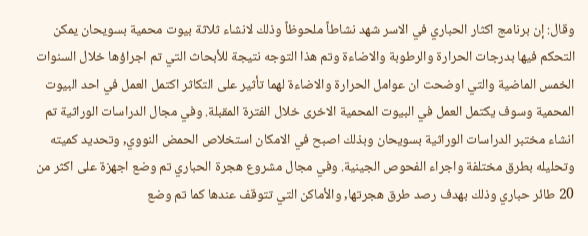وقال: إن برنامج اكثار الحباري في الاسر شهد نشاطاً ملحوظاً وذلك لانشاء ثلاثة بيوت محمية بسويحان يمكن التحكم فيها بدرجات الحرارة والرطوبة والاضاءة وتم هذا التوجه نتيجة للأبحاث التي تم اجراؤها خلال السنوات الخمس الماضية والتي اوضحت ان عوامل الحرارة والاضاءة لهما تأثير على التكاثر اكتمل العمل في احد البيوت المحمية وسوف يكتمل العمل في البيوت المحمية الاخرى خلال الفترة المقبلة. وفي مجال الدراسات الوراثية تم انشاء مختبر الدراسات الوراثية بسويحان وبذلك اصبح في الامكان استخلاص الحمض النووي, وتحديد كميته وتحليله بطرق مختلفة واجراء الفحوص الجينية. وفي مجال مشروع هجرة الحباري تم وضع اجهزة على اكثر من 20 طائر حباري وذلك بهدف رصد طرق هجرتها, والأماكن التي تتوقف عندها كما تم وضع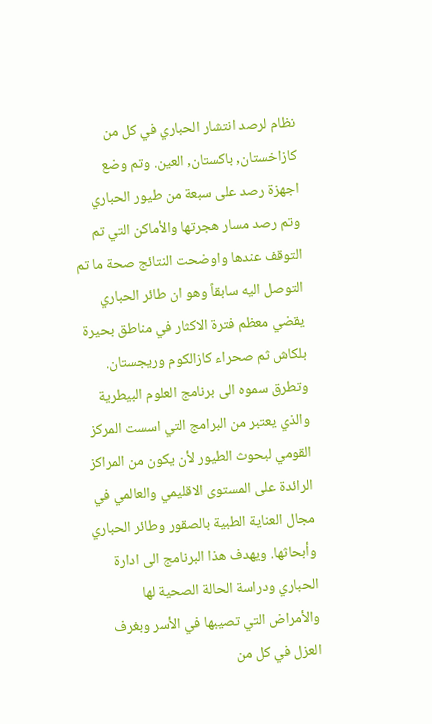نظام لرصد انتشار الحباري في كل من كازاخستان, باكستان, العين. وتم وضع اجهزة رصد على سبعة من طيور الحباري وتم رصد مسار هجرتها والأماكن التي تم التوقف عندها واوضحت النتائج صحة ما تم التوصل اليه سابقاً وهو ان طائر الحباري يقضي معظم فترة الاكثار في مناطق بحيرة بلكاش ثم صحراء كازالكوم وريجستان. وتطرق سموه الى برنامج العلوم البيطرية والذي يعتبر من البرامج التي اسست المركز القومي لبحوث الطيور لأن يكون من المراكز الرائدة على المستوى الاقليمي والعالمي في مجال العناية الطبية بالصقور وطائر الحباري وأبحاثها. ويهدف هذا البرنامج الى ادارة الحباري ودراسة الحالة الصحية لها والأمراض التي تصيبها في الأسر وبغرف العزل في كل من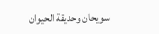سويحان وحديقة الحيوان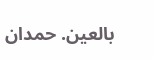بالعين. حمدان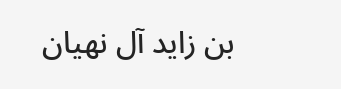بن زايد آل نهيان